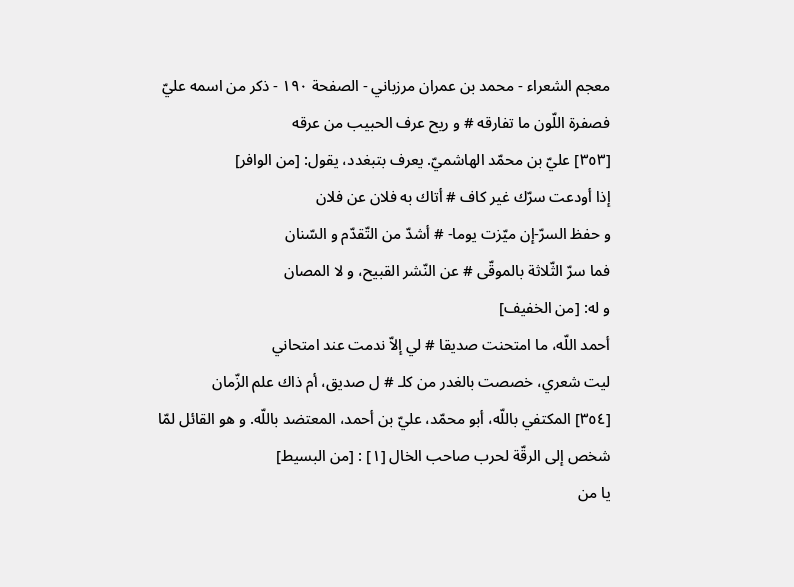معجم الشعراء - محمد بن عمران مرزباني - الصفحة ١٩٠ - ذكر من اسمه عليّ
فصفرة اللّون ما تفارقه # و ريح عرف الحبيب من عرقه
[٣٥٣] عليّ بن محمّد الهاشميّ. يعرف بتبغدد، يقول: [من الوافر]
إذا أودعت سرّك غير كاف # أتاك به فلان عن فلان
و حفظ السرّ-إن ميّزت يوما- # أشدّ من التّقدّم و السّنان
فما سرّ الثّلاثة بالموقّى # عن النّشر القبيح، و لا المصان
و له: [من الخفيف]
أحمد اللّه، ما امتحنت صديقا # لي إلاّ ندمت عند امتحاني
ليت شعري، خصصت بالغدر من كلـ # ل صديق، أم ذاك علم الزّمان
[٣٥٤] المكتفي باللّه، أبو محمّد، عليّ بن أحمد، المعتضد باللّه. و هو القائل لمّا شخص إلى الرقّة لحرب صاحب الخال [١] : [من البسيط]
يا من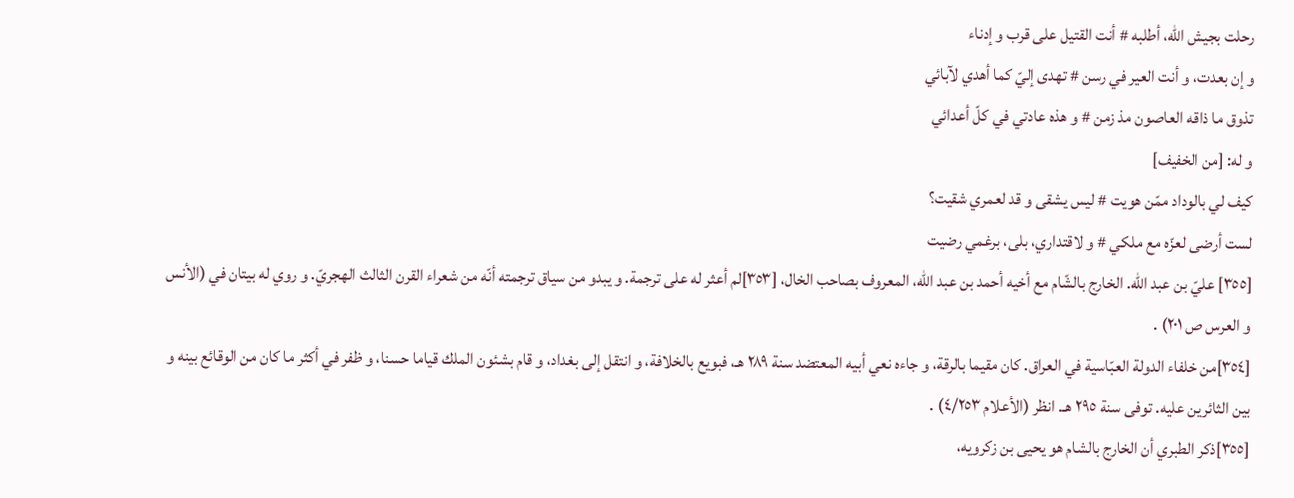رحلت بجيش اللّه، أطلبه # أنت القتيل على قرب و إدناء
و إن بعدت، و أنت العير في رسن # تهدى إليّ كما أهدي لآبائي
تذوق ما ذاقه العاصون مذ زمن # و هذه عادتي في كلّ أعدائي
و له: [من الخفيف]
كيف لي بالوداد ممّن هويت # ليس يشقى و قد لعمري شقيت؟
لست أرضى لعزّه مع ملكي # و لاقتداري، بلى، برغمي رضيت
[٣٥٥] عليّ بن عبد اللّه. الخارج بالشّام مع أخيه أحمد بن عبد اللّه، المعروف بصاحب الخال، [٣٥٣]لم أعثر له على ترجمة. و يبدو من سياق ترجمته أنّه من شعراء القرن الثالث الهجريّ. و روي له بيتان في (الأنس و العرس ص ٢٠١) .
[٣٥٤]من خلفاء الدولة العبّاسية في العراق. كان مقيما بالرقة، و جاءه نعي أبيه المعتضد سنة ٢٨٩ هـ، فبويع بالخلافة، و انتقل إلى بغداد، و قام بشئون الملك قياما حسنا، و ظفر في أكثر ما كان من الوقائع بينه و بين الثائرين عليه. توفى سنة ٢٩٥ هـ. انظر (الأعلام ٤/٢٥٣) .
[٣٥٥]ذكر الطبري أن الخارج بالشام هو يحيى بن زكرويه،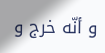و أنّه خرج و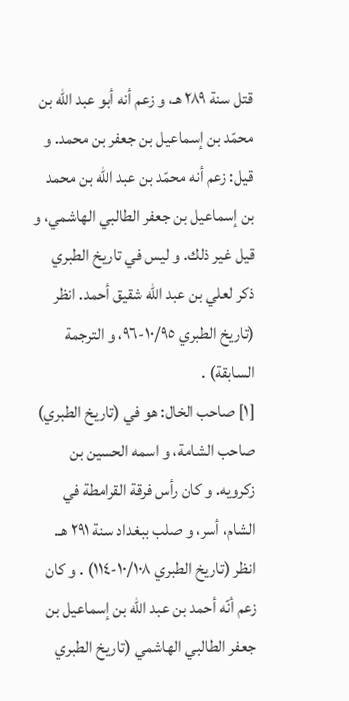قتل سنة ٢٨٩ هـ، و زعم أنه أبو عبد اللّه بن محمّد بن إسماعيل بن جعفر بن محمد. و قيل: زعم أنه محمّد بن عبد اللّه بن محمد بن إسماعيل بن جعفر الطالبي الهاشمي، و قيل غير ذلك. و ليس في تاريخ الطبري ذكر لعلي بن عبد اللّه شقيق أحمد. انظر (تاريخ الطبري ١٠/٩٥-٩٦، و الترجمة السابقة) .
[١] صاحب الخال: هو في (تاريخ الطبري) صاحب الشامة، و اسمه الحسين بن زكرويه. و كان رأس فرقة القرامطة في الشام، أسر، و صلب ببغداد سنة ٢٩١ هـ. انظر (تاريخ الطبري ١٠/١٠٨-١١٤) . و كان زعم أنّه أحمد بن عبد اللّه بن إسماعيل بن جعفر الطالبي الهاشمي (تاريخ الطبري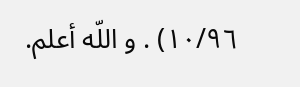١٠/٩٦) . و اللّه أعلم.